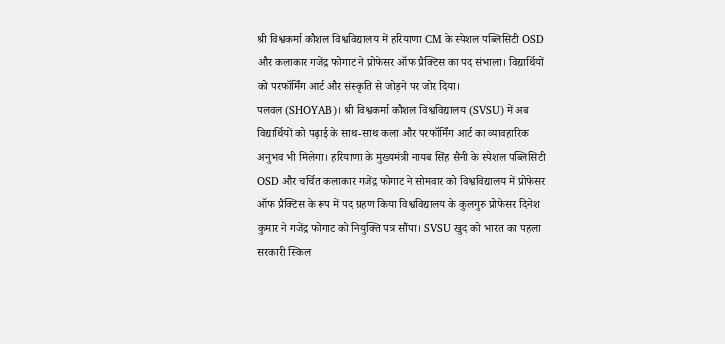श्री विश्वकर्मा कौशल विश्वविद्यालय में हरियाणा CM के स्पेशल पब्लिसिटी OSD और कलाकार गजेंद्र फोगाट ने प्रोफेसर ऑफ प्रैक्टिस का पद संभाला। विद्यार्थियों को परफॉर्मिंग आर्ट और संस्कृति से जोड़ने पर जोर दिया।
पलवल (SHOYAB)। श्री विश्वकर्मा कौशल विश्वविद्यालय (SVSU) में अब विद्यार्थियों को पढ़ाई के साथ-साथ कला और परफॉर्मिंग आर्ट का व्यावहारिक अनुभव भी मिलेगा। हरियाणा के मुख्यमंत्री नायब सिंह सैनी के स्पेशल पब्लिसिटी OSD और चर्चित कलाकार गजेंद्र फोगाट ने सोमवार को विश्वविद्यालय में प्रोफेसर ऑफ प्रैक्टिस के रूप में पद ग्रहण किया विश्वविद्यालय के कुलगुरु प्रोफेसर दिनेश कुमार ने गजेंद्र फोगाट को नियुक्ति पत्र सौंपा। SVSU खुद को भारत का पहला सरकारी स्किल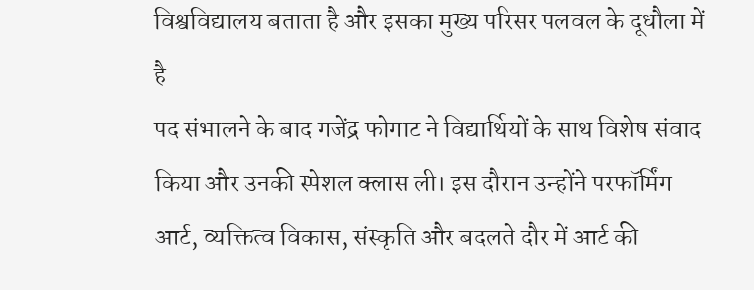विश्वविद्यालय बताता है और इसका मुख्य परिसर पलवल के दूधौला में है
पद संभालने के बाद गजेंद्र फोगाट ने विद्यार्थियों के साथ विशेष संवाद किया और उनकी स्पेशल क्लास ली। इस दौरान उन्होंने परफॉर्मिंग आर्ट, व्यक्तित्व विकास, संस्कृति और बदलते दौर में आर्ट की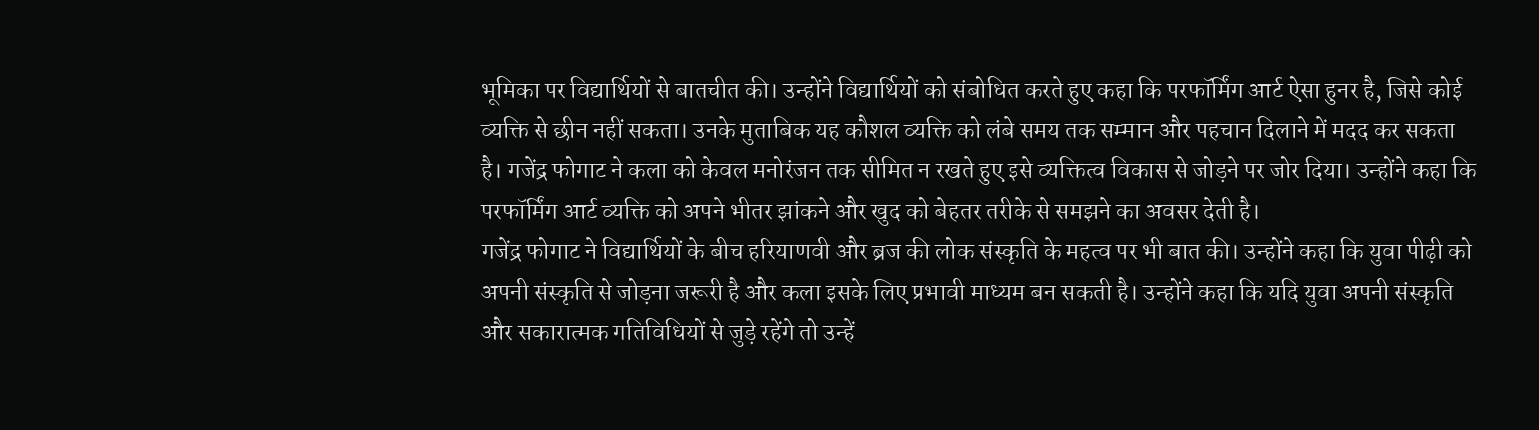भूमिका पर विद्यार्थियों से बातचीत की। उन्होंने विद्यार्थियों को संबोधित करते हुए कहा कि परफॉर्मिंग आर्ट ऐसा हुनर है, जिसे कोई व्यक्ति से छीन नहीं सकता। उनके मुताबिक यह कौशल व्यक्ति को लंबे समय तक सम्मान और पहचान दिलाने में मदद कर सकता है। गजेंद्र फोगाट ने कला को केवल मनोरंजन तक सीमित न रखते हुए इसे व्यक्तित्व विकास से जोड़ने पर जोर दिया। उन्होंने कहा कि परफॉर्मिंग आर्ट व्यक्ति को अपने भीतर झांकने और खुद को बेहतर तरीके से समझने का अवसर देती है।
गजेंद्र फोगाट ने विद्यार्थियों के बीच हरियाणवी और ब्रज की लोक संस्कृति के महत्व पर भी बात की। उन्होंने कहा कि युवा पीढ़ी को अपनी संस्कृति से जोड़ना जरूरी है और कला इसके लिए प्रभावी माध्यम बन सकती है। उन्होंने कहा कि यदि युवा अपनी संस्कृति और सकारात्मक गतिविधियों से जुड़े रहेंगे तो उन्हें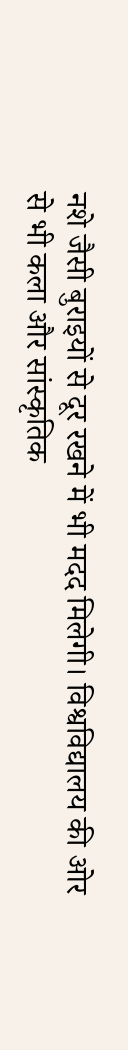नशे जैसी बुराइयों से दूर रखने में भी मदद मिलेगी। विश्वविद्यालय की ओर से भी कला और सांस्कृतिक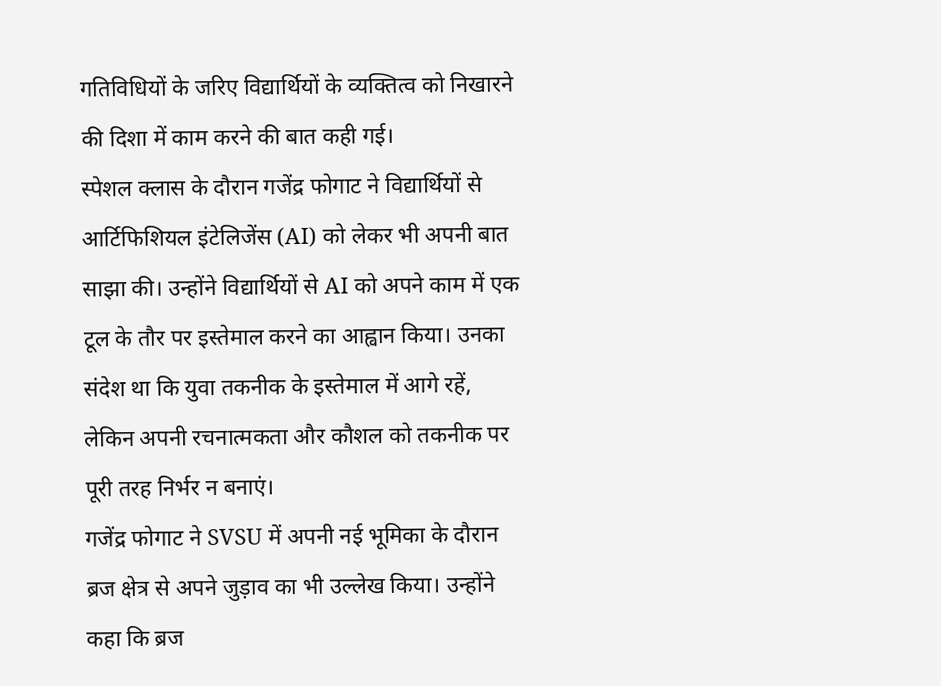गतिविधियों के जरिए विद्यार्थियों के व्यक्तित्व को निखारने की दिशा में काम करने की बात कही गई।
स्पेशल क्लास के दौरान गजेंद्र फोगाट ने विद्यार्थियों से आर्टिफिशियल इंटेलिजेंस (AI) को लेकर भी अपनी बात साझा की। उन्होंने विद्यार्थियों से AI को अपने काम में एक टूल के तौर पर इस्तेमाल करने का आह्वान किया। उनका संदेश था कि युवा तकनीक के इस्तेमाल में आगे रहें, लेकिन अपनी रचनात्मकता और कौशल को तकनीक पर पूरी तरह निर्भर न बनाएं।
गजेंद्र फोगाट ने SVSU में अपनी नई भूमिका के दौरान ब्रज क्षेत्र से अपने जुड़ाव का भी उल्लेख किया। उन्होंने कहा कि ब्रज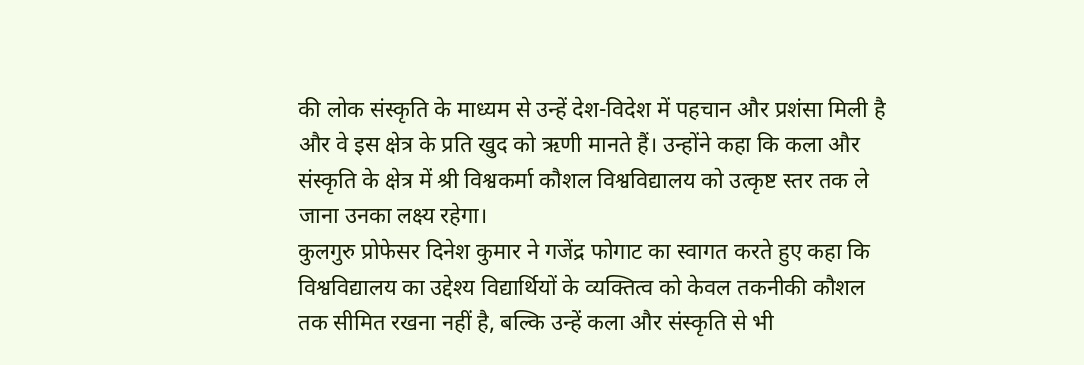की लोक संस्कृति के माध्यम से उन्हें देश-विदेश में पहचान और प्रशंसा मिली है और वे इस क्षेत्र के प्रति खुद को ऋणी मानते हैं। उन्होंने कहा कि कला और संस्कृति के क्षेत्र में श्री विश्वकर्मा कौशल विश्वविद्यालय को उत्कृष्ट स्तर तक ले जाना उनका लक्ष्य रहेगा।
कुलगुरु प्रोफेसर दिनेश कुमार ने गजेंद्र फोगाट का स्वागत करते हुए कहा कि विश्वविद्यालय का उद्देश्य विद्यार्थियों के व्यक्तित्व को केवल तकनीकी कौशल तक सीमित रखना नहीं है, बल्कि उन्हें कला और संस्कृति से भी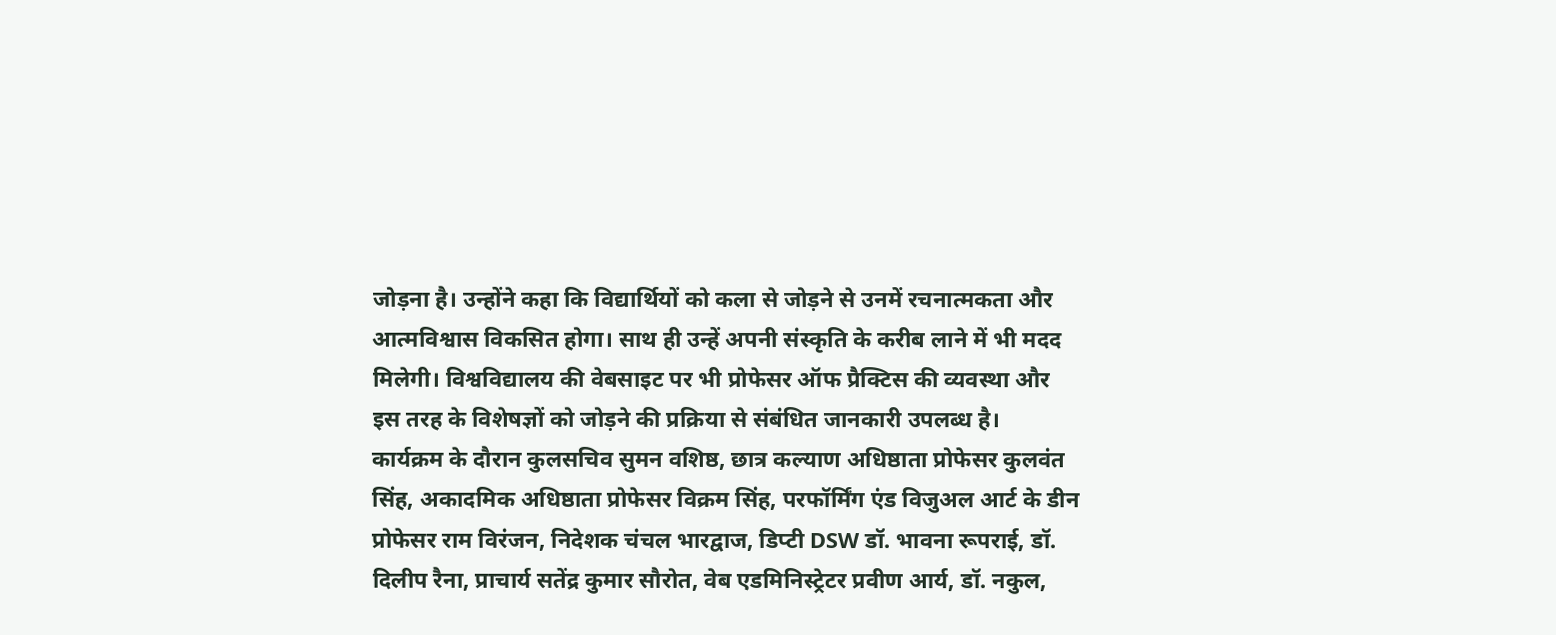जोड़ना है। उन्होंने कहा कि विद्यार्थियों को कला से जोड़ने से उनमें रचनात्मकता और आत्मविश्वास विकसित होगा। साथ ही उन्हें अपनी संस्कृति के करीब लाने में भी मदद मिलेगी। विश्वविद्यालय की वेबसाइट पर भी प्रोफेसर ऑफ प्रैक्टिस की व्यवस्था और इस तरह के विशेषज्ञों को जोड़ने की प्रक्रिया से संबंधित जानकारी उपलब्ध है।
कार्यक्रम के दौरान कुलसचिव सुमन वशिष्ठ, छात्र कल्याण अधिष्ठाता प्रोफेसर कुलवंत सिंह, अकादमिक अधिष्ठाता प्रोफेसर विक्रम सिंह, परफॉर्मिंग एंड विजुअल आर्ट के डीन प्रोफेसर राम विरंजन, निदेशक चंचल भारद्वाज, डिप्टी DSW डॉ. भावना रूपराई, डॉ. दिलीप रैना, प्राचार्य सतेंद्र कुमार सौरोत, वेब एडमिनिस्ट्रेटर प्रवीण आर्य, डॉ. नकुल,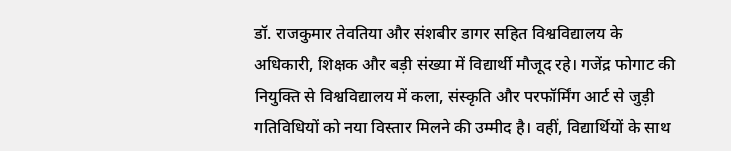डॉ. राजकुमार तेवतिया और संशबीर डागर सहित विश्वविद्यालय के अधिकारी, शिक्षक और बड़ी संख्या में विद्यार्थी मौजूद रहे। गजेंद्र फोगाट की नियुक्ति से विश्वविद्यालय में कला, संस्कृति और परफॉर्मिंग आर्ट से जुड़ी गतिविधियों को नया विस्तार मिलने की उम्मीद है। वहीं, विद्यार्थियों के साथ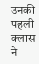उनकी पहली क्लास ने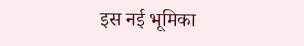इस नई भूमिका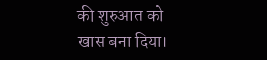की शुरुआत को खास बना दिया।